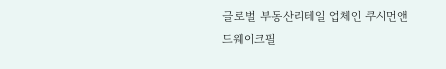글로벌 부동산리테일 업체인 쿠시먼앤드웨이크필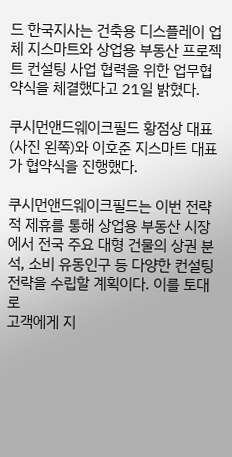드 한국지사는 건축용 디스플레이 업체 지스마트와 상업용 부동산 프로젝트 컨설팅 사업 협력을 위한 업무협약식을 체결했다고 21일 밝혔다.

쿠시먼앤드웨이크필드 황점상 대표(사진 왼쪽)와 이호준 지스마트 대표가 협약식을 진행했다.

쿠시먼앤드웨이크필드는 이번 전략적 제휴를 통해 상업용 부동산 시장에서 전국 주요 대형 건물의 상권 분석, 소비 유동인구 등 다양한 컨설팅 전략을 수립할 계획이다. 이를 토대로
고객에게 지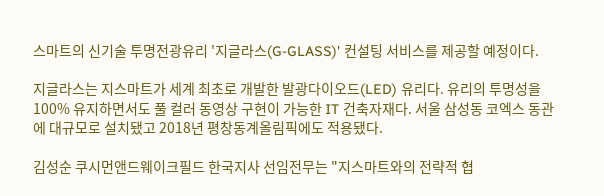스마트의 신기술 투명전광유리 '지글라스(G-GLASS)' 컨설팅 서비스를 제공할 예정이다.

지글라스는 지스마트가 세계 최초로 개발한 발광다이오드(LED) 유리다. 유리의 투명성을 100% 유지하면서도 풀 컬러 동영상 구현이 가능한 IT 건축자재다. 서울 삼성동 코엑스 동관에 대규모로 설치됐고 2018년 평창동계올림픽에도 적용됐다.

김성순 쿠시먼앤드웨이크필드 한국지사 선임전무는 "지스마트와의 전략적 협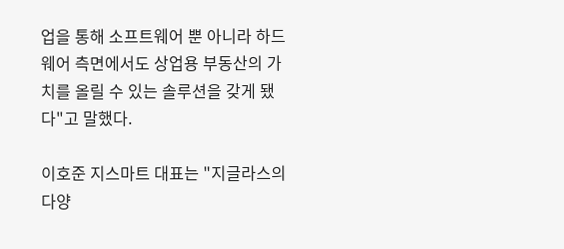업을 통해 소프트웨어 뿐 아니라 하드웨어 측면에서도 상업용 부동산의 가치를 올릴 수 있는 솔루션을 갖게 됐다"고 말했다.

이호준 지스마트 대표는 "지글라스의 다양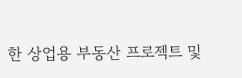한 상업용 부동산 프로젝트 및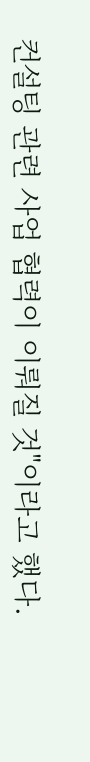컨설팅 관련 사업 협력이 이뤄질 것"이라고 했다.